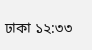ঢাকা ১২:৩৩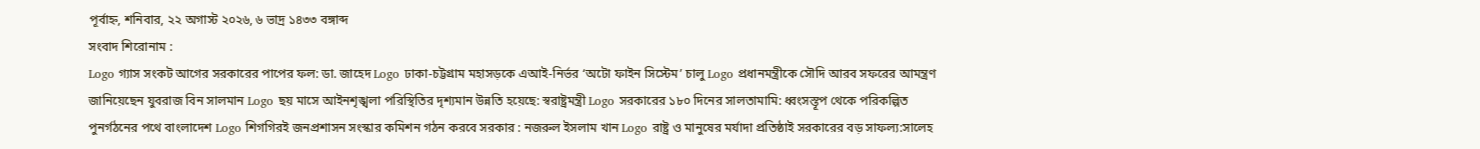পূর্বাহ্ন, শনিবার, ২২ অগাস্ট ২০২৬, ৬ ভাদ্র ১৪৩৩ বঙ্গাব্দ
সংবাদ শিরোনাম :
Logo গ্যাস সংকট আগের সরকারের পাপের ফল: ডা. জাহেদ Logo ঢাকা-চট্টগ্রাম মহাসড়কে এআই-নির্ভর ‘অটো ফাইন সিস্টেম’ চালু Logo প্রধানমন্ত্রীকে সৌদি আরব সফরের আমন্ত্রণ জানিয়েছেন যুবরাজ বিন সালমান Logo ছয় মাসে আইনশৃঙ্খলা পরিস্থিতির দৃশ্যমান উন্নতি হয়েছে: স্বরাষ্ট্রমন্ত্রী Logo সরকারের ১৮০ দিনের সালতামামি: ধ্বংসস্তূপ থেকে পরিকল্পিত পুনর্গঠনের পথে বাংলাদেশ Logo শিগগিরই জনপ্রশাসন সংস্কার কমিশন গঠন করবে সরকার : নজরুল ইসলাম খান Logo রাষ্ট্র ও মানুষের মর্যাদা প্রতিষ্ঠাই সরকারের বড় সাফল্য:সালেহ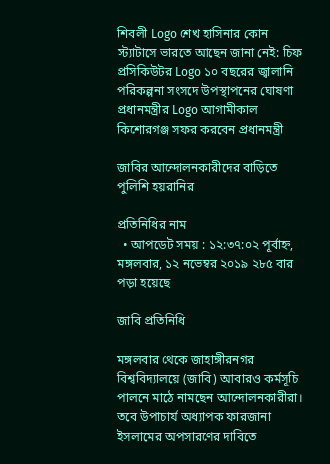শিবলী Logo শেখ হাসিনার কোন স্ট্যাটাসে ভারতে আছেন জানা নেই: চিফ প্রসিকিউটর Logo ১০ বছরের জ্বালানি পরিকল্পনা সংসদে উপস্থাপনের ঘোষণা প্রধানমন্ত্রীর Logo আগামীকাল কিশোরগঞ্জ সফর করবেন প্রধানমন্ত্রী

জাবির আন্দোলনকারীদের বাড়িতে পুলিশি হয়রানির

প্রতিনিধির নাম
  • আপডেট সময় : ১২:৩৭:০২ পূর্বাহ্ন, মঙ্গলবার, ১২ নভেম্বর ২০১৯ ২৮৫ বার পড়া হয়েছে

জাবি প্রতিনিধি

মঙ্গলবার থেকে জাহাঙ্গীরনগর বিশ্ববিদ্যালয়ে (জাবি) আবারও কর্মসূচি পালনে মাঠে নামছেন আন্দোলনকারীরা। তবে উপাচার্য অধ্যাপক ফারজানা ইসলামের অপসারণের দাবিতে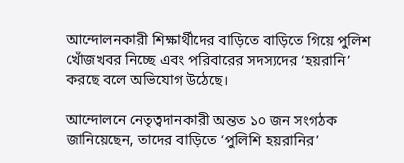আন্দোলনকারী শিক্ষার্থীদের বাড়িতে বাড়িতে গিয়ে পুলিশ খোঁজখবর নিচ্ছে এবং পরিবারের সদস্যদের ‘হয়রানি’ করছে বলে অভিযোগ উঠেছে।

আন্দোলনে নেতৃত্বদানকারী অন্তত ১০ জন সংগঠক জানিয়েছেন, তাদের বাড়িতে ‘পুলিশি হয়রানির’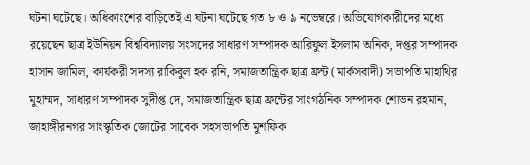ঘটনা ঘটেছে। অধিকাংশের বাড়িতেই এ ঘটনা ঘটেছে গত ৮ ও ৯ নভেম্বরে। অভিযোগকারীদের মধ্যে রয়েছেন ছাত্র ইউনিয়ন বিশ্ববিদ্যালয় সংসদের সাধারণ সম্পাদক আরিফুল ইসলাম অনিক, দপ্তর সম্পাদক হাসান জামিল, কার্যকরী সদস্য রাকিবুল হক রনি, সমাজতান্ত্রিক ছাত্র ফ্রন্ট (মার্কসবাদী) সভাপতি মাহাথির মুহাম্মদ, সাধারণ সম্পাদক সুদীপ্ত দে, সমাজতান্ত্রিক ছাত্র ফ্রন্টের সাংগঠনিক সম্পাদক শোভন রহমান, জাহাঙ্গীরনগর সাংস্কৃতিক জোটের সাবেক সহসভাপতি মুশফিক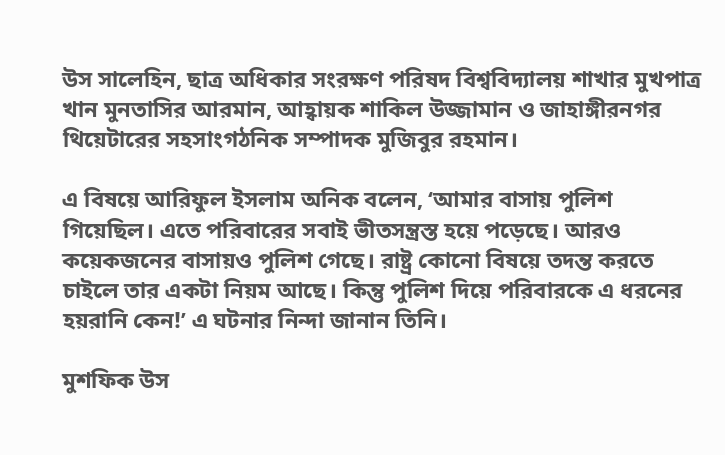উস সালেহিন, ছাত্র অধিকার সংরক্ষণ পরিষদ বিশ্ববিদ্যালয় শাখার মুখপাত্র খান মুনতাসির আরমান, আহ্বায়ক শাকিল উজ্জামান ও জাহাঙ্গীরনগর থিয়েটারের সহসাংগঠনিক সম্পাদক মুজিবুর রহমান।

এ বিষয়ে আরিফুল ইসলাম অনিক বলেন, ‘আমার বাসায় পুলিশ গিয়েছিল। এতে পরিবারের সবাই ভীতসন্ত্রস্ত হয়ে পড়েছে। আরও কয়েকজনের বাসায়ও পুলিশ গেছে। রাষ্ট্র কোনো বিষয়ে তদন্ত করতে চাইলে তার একটা নিয়ম আছে। কিন্তু পুলিশ দিয়ে পরিবারকে এ ধরনের হয়রানি কেন!’ এ ঘটনার নিন্দা জানান তিনি।

মুশফিক উস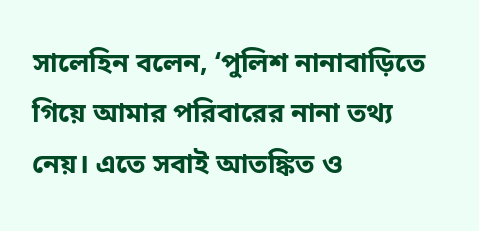সালেহিন বলেন, ‘পুলিশ নানাবাড়িতে গিয়ে আমার পরিবারের নানা তথ্য নেয়। এতে সবাই আতঙ্কিত ও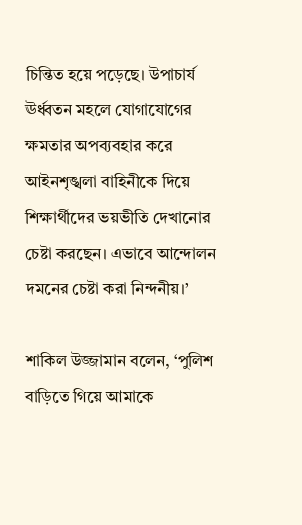চিন্তিত হয়ে পড়েছে। উপাচার্য ঊর্ধ্বতন মহলে যোগাযোগের ক্ষমতার অপব্যবহার করে আইনশৃঙ্খলা বাহিনীকে দিয়ে শিক্ষার্থীদের ভয়ভীতি দেখানোর চেষ্টা করছেন। এভাবে আন্দোলন দমনের চেষ্টা করা নিন্দনীয়।’

শাকিল উজ্জামান বলেন, ‘পুলিশ বাড়িতে গিয়ে আমাকে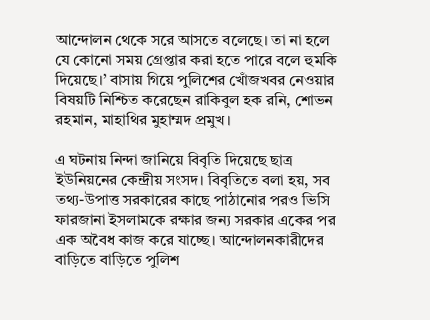আন্দোলন থেকে সরে আসতে বলেছে। তা না হলে যে কোনো সময় গ্রেপ্তার করা হতে পারে বলে হুমকি দিয়েছে।’ বাসায় গিয়ে পুলিশের খোঁজখবর নেওয়ার বিষয়টি নিশ্চিত করেছেন রাকিবুল হক রনি, শোভন রহমান, মাহাথির মুহাম্মদ প্রমুখ।

এ ঘটনায় নিন্দা জানিয়ে বিবৃতি দিয়েছে ছাত্র ইউনিয়নের কেন্দ্রীয় সংসদ। বিবৃতিতে বলা হয়, সব তথ্য-উপাত্ত সরকারের কাছে পাঠানোর পরও ভিসি ফারজানা ইসলামকে রক্ষার জন্য সরকার একের পর এক অবৈধ কাজ করে যাচ্ছে। আন্দোলনকারীদের বাড়িতে বাড়িতে পুলিশ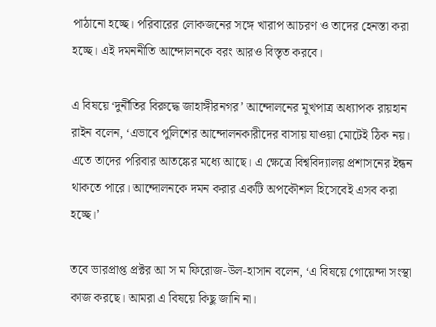পাঠানো হচ্ছে। পরিবারের লোকজনের সঙ্গে খারাপ আচরণ ও তাদের হেনস্তা করা হচ্ছে। এই দমননীতি আন্দোলনকে বরং আরও বিস্তৃত করবে।

এ বিষয়ে ‘দুর্নীতির বিরুদ্ধে জাহাঙ্গীরনগর’ আন্দোলনের মুখপাত্র অধ্যাপক রায়হান রাইন বলেন, ‘এভাবে পুলিশের আন্দোলনকারীদের বাসায় যাওয়া মোটেই ঠিক নয়। এতে তাদের পরিবার আতঙ্কের মধ্যে আছে। এ ক্ষেত্রে বিশ্ববিদ্যালয় প্রশাসনের ইন্ধন থাকতে পারে। আন্দোলনকে দমন করার একটি অপকৌশল হিসেবেই এসব করা হচ্ছে।’

তবে ভারপ্রাপ্ত প্রক্টর আ স ম ফিরোজ-উল-হাসান বলেন, ‘এ বিষয়ে গোয়েন্দা সংস্থা কাজ করছে। আমরা এ বিষয়ে কিছু জানি না।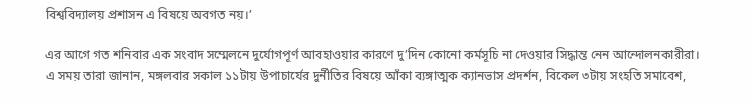বিশ্ববিদ্যালয় প্রশাসন এ বিষয়ে অবগত নয়।’

এর আগে গত শনিবার এক সংবাদ সম্মেলনে দুর্যোগপূর্ণ আবহাওয়ার কারণে দু’দিন কোনো কর্মসূচি না দেওয়ার সিদ্ধান্ত নেন আন্দোলনকারীরা। এ সময় তারা জানান, মঙ্গলবার সকাল ১১টায় উপাচার্যের দুর্নীতির বিষয়ে আঁকা ব্যঙ্গাত্মক ক্যানভাস প্রদর্শন, বিকেল ৩টায় সংহতি সমাবেশ,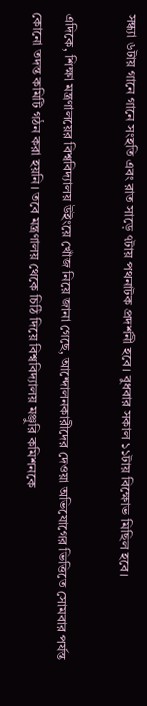সন্ধ্যা ৬টায় গানে গানে সংহতি এবং রাত সাড়ে ৭টায় পথনাটক প্রদর্শনী হবে। বুধবার সকাল ১১টায় বিক্ষোভ মিছিল হবে।

এদিকে, শিক্ষা মন্ত্রণালয়ের বিশ্ববিদ্যালয় উইংয়ে খোঁজ নিয়ে জানা গেছে, আন্দোলনকারীদের দেওয়া অভিযোগের ভিত্তিতে সোমবার পর্যন্ত কোনো তদন্ত কমিটি গঠন করা হয়নি। তবে মন্ত্রণালয় থেকে চিঠি দিয়ে বিশ্ববিদ্যালয় মঞ্জুরি কমিশনকে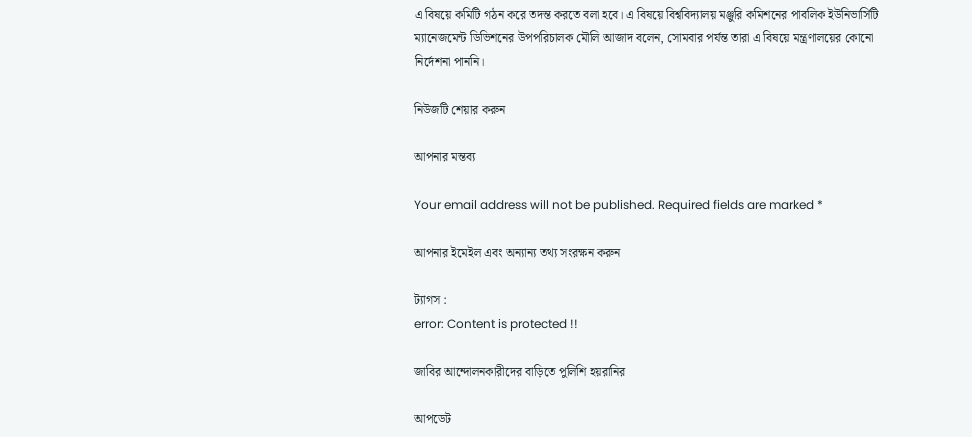এ বিষয়ে কমিটি গঠন করে তদন্ত করতে বলা হবে। এ বিষয়ে বিশ্ববিদ্যালয় মঞ্জুরি কমিশনের পাবলিক ইউনিভার্সিটি ম্যানেজমেন্ট ডিভিশনের উপপরিচালক মৌলি আজাদ বলেন, সোমবার পর্যন্ত তারা এ বিষয়ে মন্ত্রণালয়ের কোনো নির্দেশনা পাননি।

নিউজটি শেয়ার করুন

আপনার মন্তব্য

Your email address will not be published. Required fields are marked *

আপনার ইমেইল এবং অন্যান্য তথ্য সংরক্ষন করুন

ট্যাগস :
error: Content is protected !!

জাবির আন্দোলনকারীদের বাড়িতে পুলিশি হয়রানির

আপডেট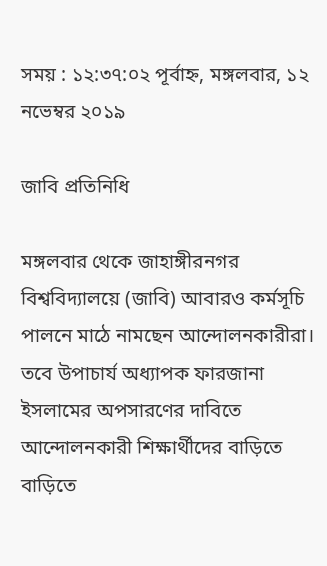সময় : ১২:৩৭:০২ পূর্বাহ্ন, মঙ্গলবার, ১২ নভেম্বর ২০১৯

জাবি প্রতিনিধি

মঙ্গলবার থেকে জাহাঙ্গীরনগর বিশ্ববিদ্যালয়ে (জাবি) আবারও কর্মসূচি পালনে মাঠে নামছেন আন্দোলনকারীরা। তবে উপাচার্য অধ্যাপক ফারজানা ইসলামের অপসারণের দাবিতে আন্দোলনকারী শিক্ষার্থীদের বাড়িতে বাড়িতে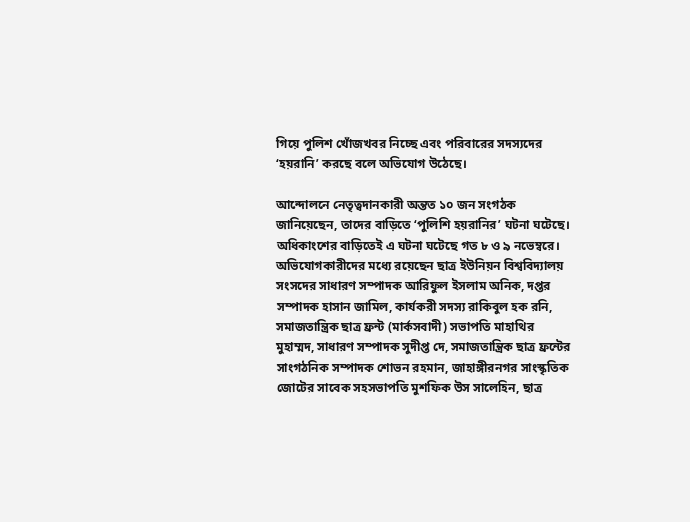গিয়ে পুলিশ খোঁজখবর নিচ্ছে এবং পরিবারের সদস্যদের ‘হয়রানি’ করছে বলে অভিযোগ উঠেছে।

আন্দোলনে নেতৃত্বদানকারী অন্তত ১০ জন সংগঠক জানিয়েছেন, তাদের বাড়িতে ‘পুলিশি হয়রানির’ ঘটনা ঘটেছে। অধিকাংশের বাড়িতেই এ ঘটনা ঘটেছে গত ৮ ও ৯ নভেম্বরে। অভিযোগকারীদের মধ্যে রয়েছেন ছাত্র ইউনিয়ন বিশ্ববিদ্যালয় সংসদের সাধারণ সম্পাদক আরিফুল ইসলাম অনিক, দপ্তর সম্পাদক হাসান জামিল, কার্যকরী সদস্য রাকিবুল হক রনি, সমাজতান্ত্রিক ছাত্র ফ্রন্ট (মার্কসবাদী) সভাপতি মাহাথির মুহাম্মদ, সাধারণ সম্পাদক সুদীপ্ত দে, সমাজতান্ত্রিক ছাত্র ফ্রন্টের সাংগঠনিক সম্পাদক শোভন রহমান, জাহাঙ্গীরনগর সাংস্কৃতিক জোটের সাবেক সহসভাপতি মুশফিক উস সালেহিন, ছাত্র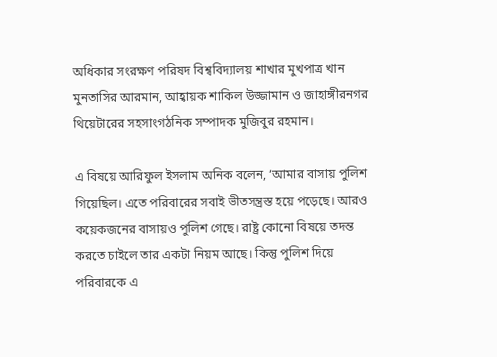অধিকার সংরক্ষণ পরিষদ বিশ্ববিদ্যালয় শাখার মুখপাত্র খান মুনতাসির আরমান, আহ্বায়ক শাকিল উজ্জামান ও জাহাঙ্গীরনগর থিয়েটারের সহসাংগঠনিক সম্পাদক মুজিবুর রহমান।

এ বিষয়ে আরিফুল ইসলাম অনিক বলেন, ‘আমার বাসায় পুলিশ গিয়েছিল। এতে পরিবারের সবাই ভীতসন্ত্রস্ত হয়ে পড়েছে। আরও কয়েকজনের বাসায়ও পুলিশ গেছে। রাষ্ট্র কোনো বিষয়ে তদন্ত করতে চাইলে তার একটা নিয়ম আছে। কিন্তু পুলিশ দিয়ে পরিবারকে এ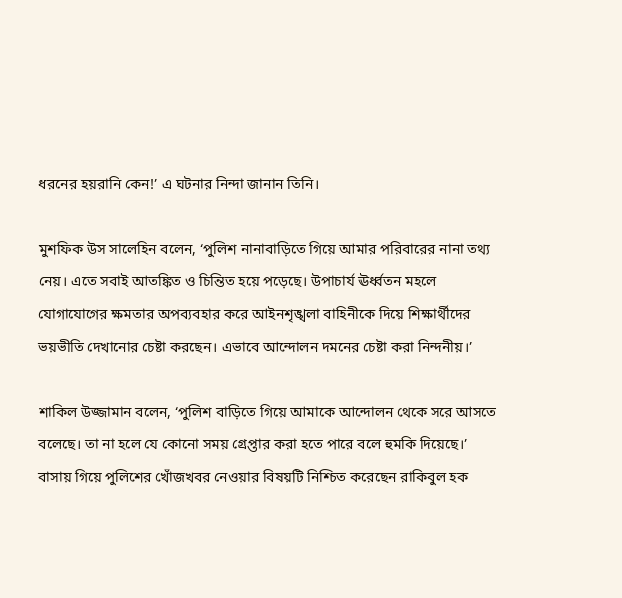ধরনের হয়রানি কেন!’ এ ঘটনার নিন্দা জানান তিনি।

মুশফিক উস সালেহিন বলেন, ‘পুলিশ নানাবাড়িতে গিয়ে আমার পরিবারের নানা তথ্য নেয়। এতে সবাই আতঙ্কিত ও চিন্তিত হয়ে পড়েছে। উপাচার্য ঊর্ধ্বতন মহলে যোগাযোগের ক্ষমতার অপব্যবহার করে আইনশৃঙ্খলা বাহিনীকে দিয়ে শিক্ষার্থীদের ভয়ভীতি দেখানোর চেষ্টা করছেন। এভাবে আন্দোলন দমনের চেষ্টা করা নিন্দনীয়।’

শাকিল উজ্জামান বলেন, ‘পুলিশ বাড়িতে গিয়ে আমাকে আন্দোলন থেকে সরে আসতে বলেছে। তা না হলে যে কোনো সময় গ্রেপ্তার করা হতে পারে বলে হুমকি দিয়েছে।’ বাসায় গিয়ে পুলিশের খোঁজখবর নেওয়ার বিষয়টি নিশ্চিত করেছেন রাকিবুল হক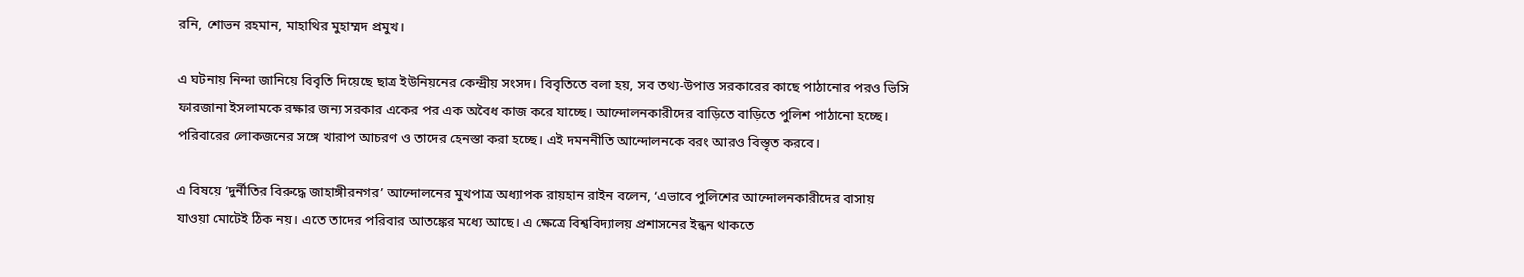রনি, শোভন রহমান, মাহাথির মুহাম্মদ প্রমুখ।

এ ঘটনায় নিন্দা জানিয়ে বিবৃতি দিয়েছে ছাত্র ইউনিয়নের কেন্দ্রীয় সংসদ। বিবৃতিতে বলা হয়, সব তথ্য-উপাত্ত সরকারের কাছে পাঠানোর পরও ভিসি ফারজানা ইসলামকে রক্ষার জন্য সরকার একের পর এক অবৈধ কাজ করে যাচ্ছে। আন্দোলনকারীদের বাড়িতে বাড়িতে পুলিশ পাঠানো হচ্ছে। পরিবারের লোকজনের সঙ্গে খারাপ আচরণ ও তাদের হেনস্তা করা হচ্ছে। এই দমননীতি আন্দোলনকে বরং আরও বিস্তৃত করবে।

এ বিষয়ে ‘দুর্নীতির বিরুদ্ধে জাহাঙ্গীরনগর’ আন্দোলনের মুখপাত্র অধ্যাপক রায়হান রাইন বলেন, ‘এভাবে পুলিশের আন্দোলনকারীদের বাসায় যাওয়া মোটেই ঠিক নয়। এতে তাদের পরিবার আতঙ্কের মধ্যে আছে। এ ক্ষেত্রে বিশ্ববিদ্যালয় প্রশাসনের ইন্ধন থাকতে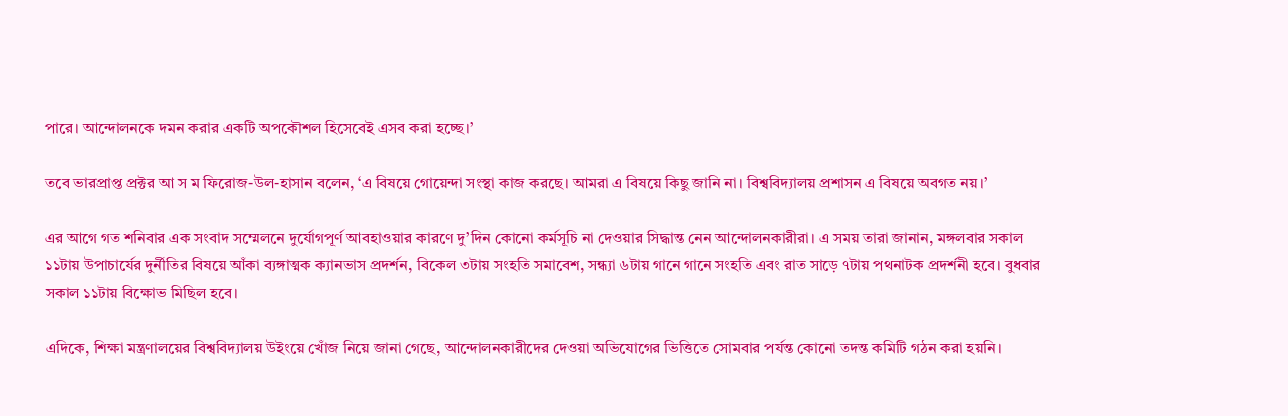পারে। আন্দোলনকে দমন করার একটি অপকৌশল হিসেবেই এসব করা হচ্ছে।’

তবে ভারপ্রাপ্ত প্রক্টর আ স ম ফিরোজ-উল-হাসান বলেন, ‘এ বিষয়ে গোয়েন্দা সংস্থা কাজ করছে। আমরা এ বিষয়ে কিছু জানি না। বিশ্ববিদ্যালয় প্রশাসন এ বিষয়ে অবগত নয়।’

এর আগে গত শনিবার এক সংবাদ সম্মেলনে দুর্যোগপূর্ণ আবহাওয়ার কারণে দু’দিন কোনো কর্মসূচি না দেওয়ার সিদ্ধান্ত নেন আন্দোলনকারীরা। এ সময় তারা জানান, মঙ্গলবার সকাল ১১টায় উপাচার্যের দুর্নীতির বিষয়ে আঁকা ব্যঙ্গাত্মক ক্যানভাস প্রদর্শন, বিকেল ৩টায় সংহতি সমাবেশ, সন্ধ্যা ৬টায় গানে গানে সংহতি এবং রাত সাড়ে ৭টায় পথনাটক প্রদর্শনী হবে। বুধবার সকাল ১১টায় বিক্ষোভ মিছিল হবে।

এদিকে, শিক্ষা মন্ত্রণালয়ের বিশ্ববিদ্যালয় উইংয়ে খোঁজ নিয়ে জানা গেছে, আন্দোলনকারীদের দেওয়া অভিযোগের ভিত্তিতে সোমবার পর্যন্ত কোনো তদন্ত কমিটি গঠন করা হয়নি।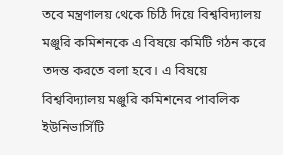তবে মন্ত্রণালয় থেকে চিঠি দিয়ে বিশ্ববিদ্যালয় মঞ্জুরি কমিশনকে এ বিষয়ে কমিটি গঠন করে তদন্ত করতে বলা হবে। এ বিষয়ে বিশ্ববিদ্যালয় মঞ্জুরি কমিশনের পাবলিক ইউনিভার্সিটি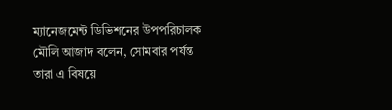ম্যানেজমেন্ট ডিভিশনের উপপরিচালক মৌলি আজাদ বলেন, সোমবার পর্যন্ত তারা এ বিষয়ে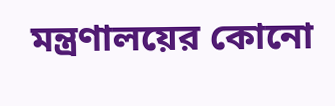মন্ত্রণালয়ের কোনো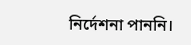নির্দেশনা পাননি।